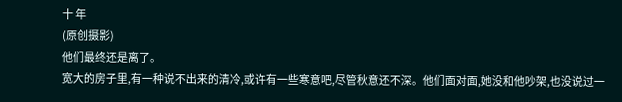十 年
(原创摄影)
他们最终还是离了。
宽大的房子里,有一种说不出来的清冷,或许有一些寒意吧,尽管秋意还不深。他们面对面,她没和他吵架,也没说过一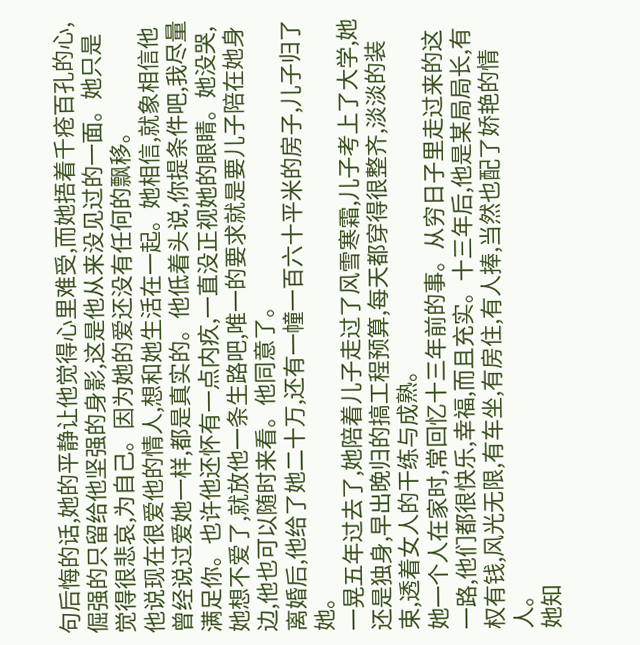句后悔的话,她的平静让他觉得心里难受,而她捂着千疮百孔的心,倔强的只留给他坚强的身影,这是他从来没见过的一面。她只是觉得很悲哀,为自己。因为她的爱还没有任何的飘移。
他说现在很爱他的情人,想和她生活在一起。她相信,就象相信他曾经说过爱她一样,都是真实的。他低着头说,你提条件吧,我尽量满足你。也许他还怀有一点内疚,一直没正视她的眼睛。她没哭,她想不爱了,就放他一条生路吧,唯一的要求就是要儿子陪在她身边,他也可以随时来看。他同意了。
离婚后,他给了她二十万,还有一幢一百六十平米的房子,儿子归了她。
一晃五年过去了,她陪着儿子走过了风雪寒霜,儿子考上了大学,她还是独身,早出晚归的搞工程预算,每天都穿得很整齐,淡淡的装束,透着女人的干练与成熟。
她一个人在家时,常回忆十三年前的事。从穷日子里走过来的这一路,他们都很快乐,幸福,而且充实。十三年后,他是某局局长,有权有钱,风光无限,有车坐,有房住,有人捧,当然也配了娇艳的情人。
她知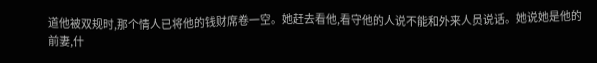道他被双规时,那个情人已将他的钱财席卷一空。她赶去看他,看守他的人说不能和外来人员说话。她说她是他的前妻,什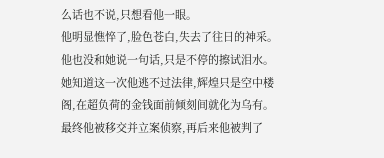么话也不说,只想看他一眼。
他明显憔悴了,脸色苍白,失去了往日的神采。他也没和她说一句话,只是不停的擦试泪水。
她知道这一次他逃不过法律,辉煌只是空中楼阁,在超负荷的金钱面前倾刻间就化为乌有。
最终他被移交并立案侦察,再后来他被判了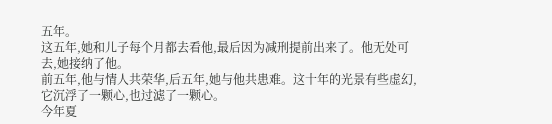五年。
这五年,她和儿子每个月都去看他,最后因为减刑提前出来了。他无处可去,她接纳了他。
前五年,他与情人共荣华,后五年,她与他共患难。这十年的光景有些虚幻,它沉浮了一颗心,也过滤了一颗心。
今年夏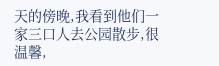天的傍晚,我看到他们一家三口人去公园散步,很温馨,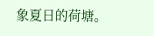象夏日的荷塘。